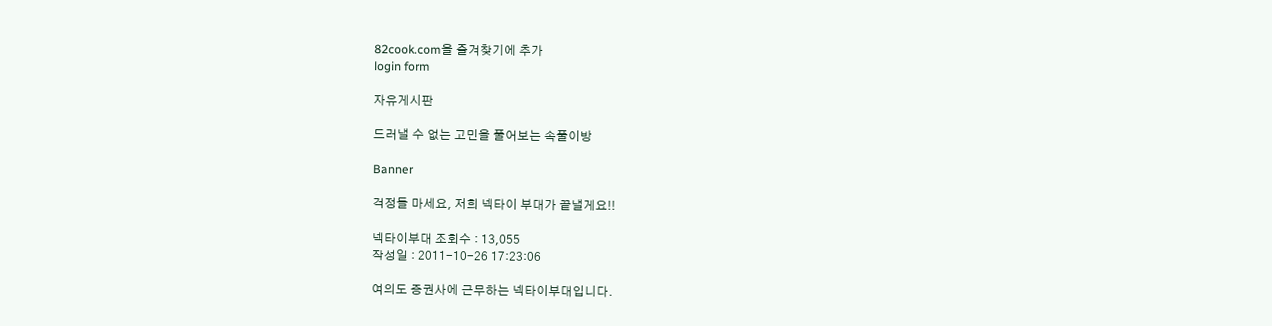82cook.com을 즐겨찾기에 추가
login form

자유게시판

드러낼 수 없는 고민을 풀어보는 속풀이방

Banner

걱정들 마세요, 저희 넥타이 부대가 끝낼게요!!

넥타이부대 조회수 : 13,055
작성일 : 2011-10-26 17:23:06

여의도 증권사에 근무하는 넥타이부대입니다.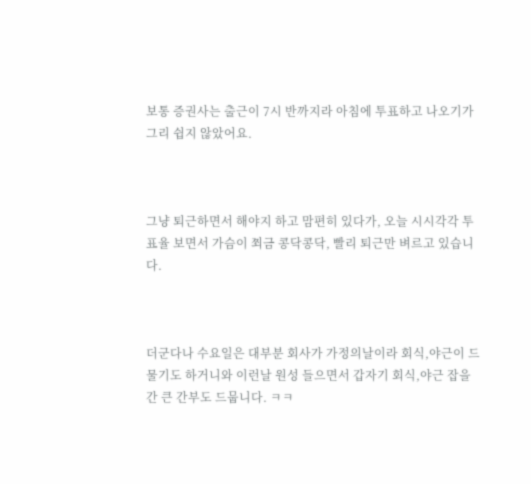보통 증권사는 출근이 7시 반까지라 아침에 투표하고 나오기가 그리 쉽지 않았어요.



그냥 퇴근하면서 해야지 하고 맘편히 있다가, 오늘 시시각각 투표율 보면서 가슴이 쬐금 콩닥콩닥, 빨리 퇴근만 벼르고 있습니다.



더군다나 수요일은 대부분 회사가 가정의날이라 회식,야근이 드물기도 하거니와 이런날 원성 들으면서 갑자기 회식,야근 잡을 간 큰 간부도 드뭅니다. ㅋㅋ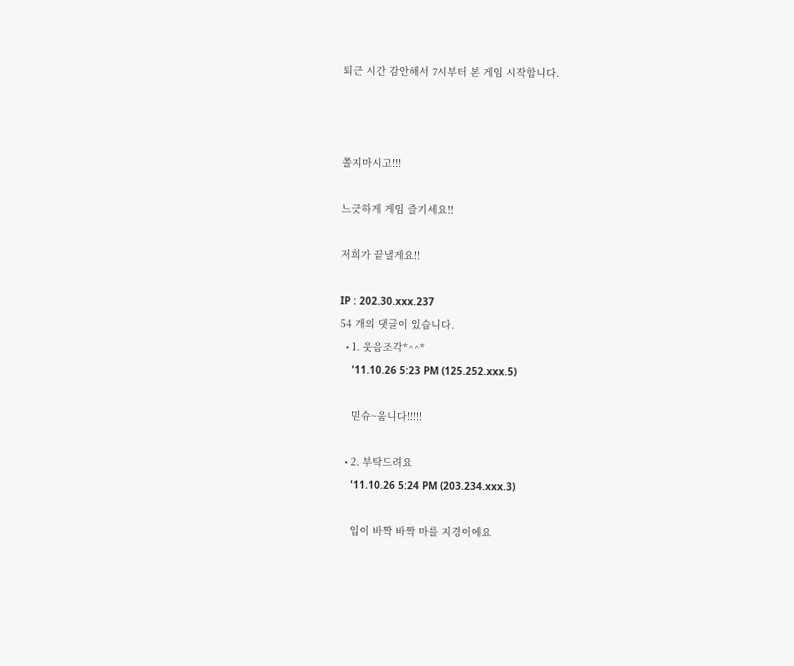퇴근 시간 감안해서 7시부터 본 게임 시작합니다.



쫄지마시고!!!

느긋하게 게임 즐기세요!!

저희가 끝낼게요!!

IP : 202.30.xxx.237
54 개의 댓글이 있습니다.
  • 1. 웃음조각*^^*
    '11.10.26 5:23 PM (125.252.xxx.5)

    믿슈~움니다!!!!!

  • 2. 부탁드려요
    '11.10.26 5:24 PM (203.234.xxx.3)

    입이 바짝 바짝 마를 지경이에요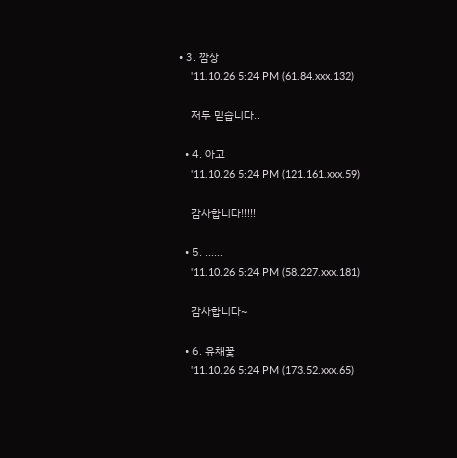• 3. 깜상
    '11.10.26 5:24 PM (61.84.xxx.132)

    저두 믿습니다..

  • 4. 아고
    '11.10.26 5:24 PM (121.161.xxx.59)

    감사합니다!!!!!

  • 5. ......
    '11.10.26 5:24 PM (58.227.xxx.181)

    감사합니다~

  • 6. 유채꽃
    '11.10.26 5:24 PM (173.52.xxx.65)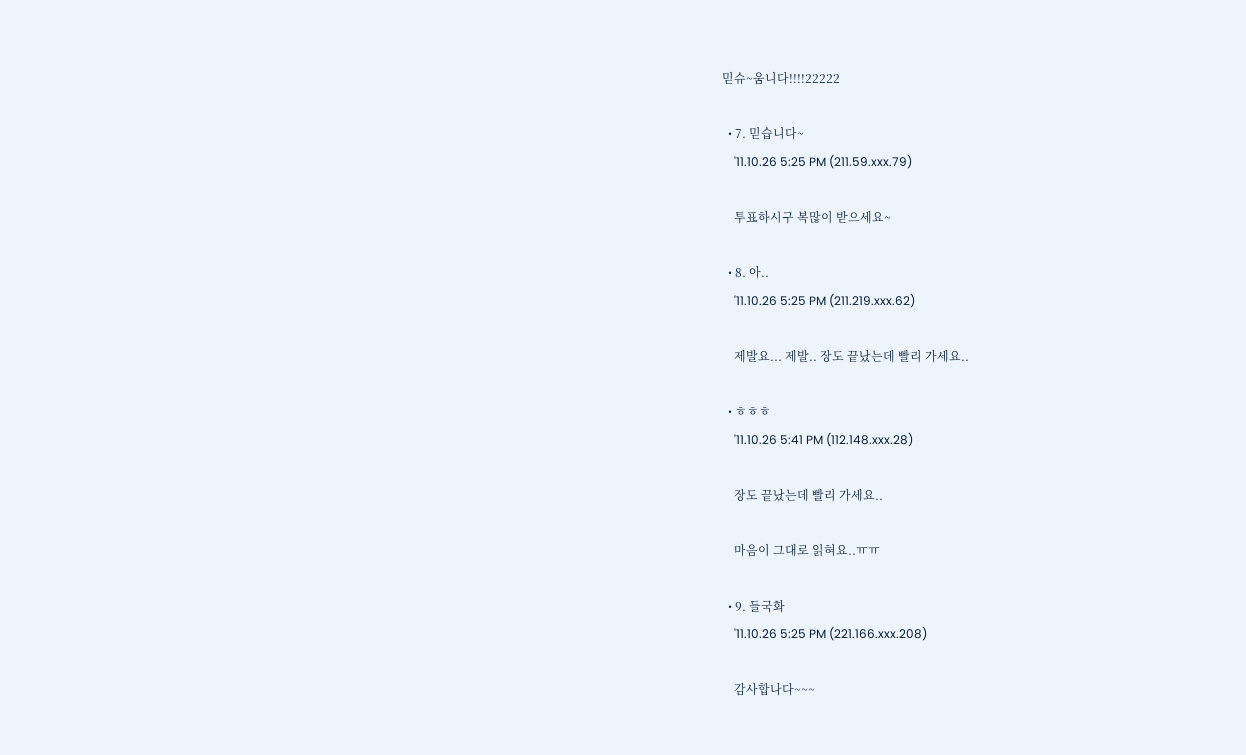믿슈~움니다!!!!22222

  • 7. 믿습니다~
    '11.10.26 5:25 PM (211.59.xxx.79)

    투표하시구 복많이 받으세요~

  • 8. 아..
    '11.10.26 5:25 PM (211.219.xxx.62)

    제발요... 제발.. 장도 끝났는데 빨리 가세요..

  • ㅎㅎㅎ
    '11.10.26 5:41 PM (112.148.xxx.28)

    장도 끝났는데 빨리 가세요..

    마음이 그대로 읽혀요..ㅠㅠ

  • 9. 들국화
    '11.10.26 5:25 PM (221.166.xxx.208)

    감사합나다~~~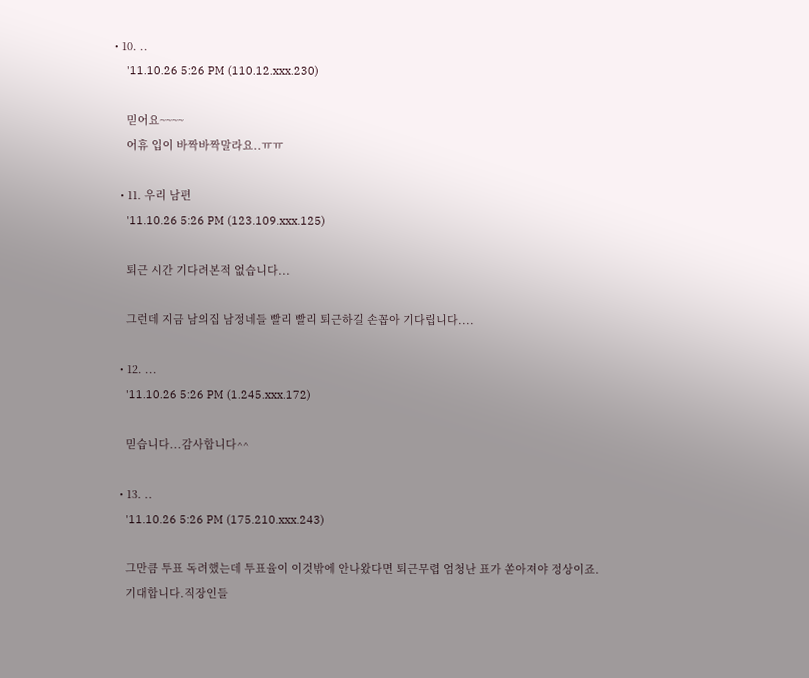• 10. ..
    '11.10.26 5:26 PM (110.12.xxx.230)

    믿어요~~~~
    어휴 입이 바짝바짝말라요..ㅠㅠ

  • 11. 우리 남편
    '11.10.26 5:26 PM (123.109.xxx.125)

    퇴근 시간 기다려본적 없습니다...

    그런데 지금 남의집 남정네들 빨리 빨리 퇴근하길 손꼽아 기다립니다....

  • 12. ...
    '11.10.26 5:26 PM (1.245.xxx.172)

    믿습니다...감사합니다^^

  • 13. ..
    '11.10.26 5:26 PM (175.210.xxx.243)

    그만큼 투표 독려했는데 투표율이 이것밖에 안나왔다면 퇴근무렵 엄청난 표가 쏟아져야 정상이죠.
    기대합니다.직장인들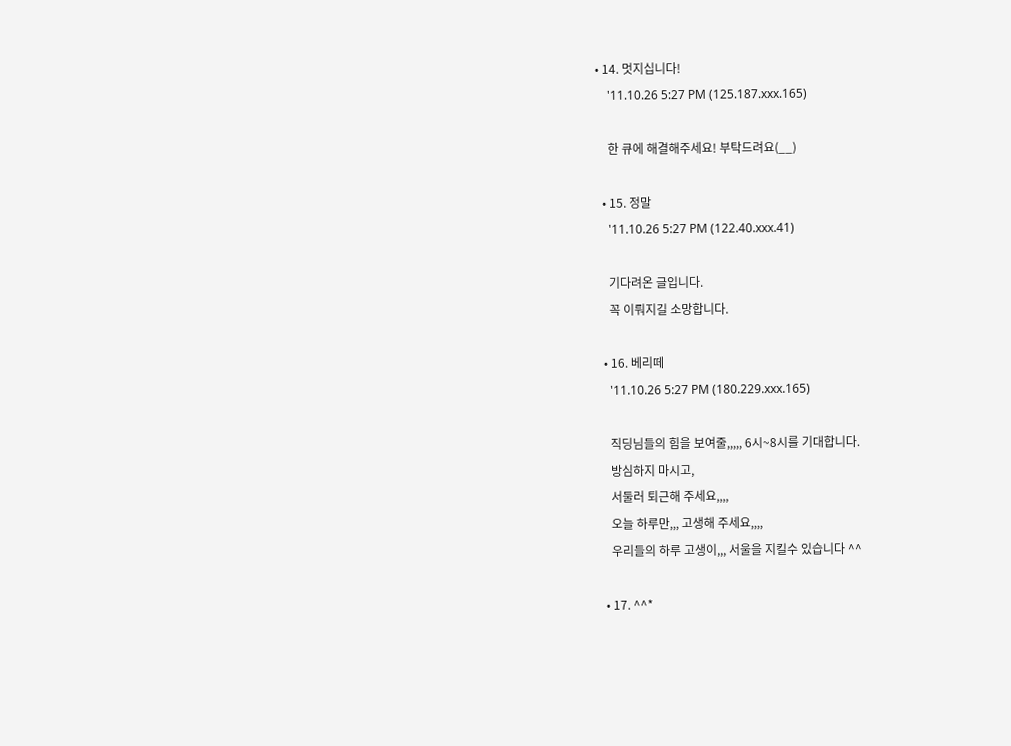• 14. 멋지십니다!
    '11.10.26 5:27 PM (125.187.xxx.165)

    한 큐에 해결해주세요! 부탁드려요(__)

  • 15. 정말
    '11.10.26 5:27 PM (122.40.xxx.41)

    기다려온 글입니다.
    꼭 이뤄지길 소망합니다.

  • 16. 베리떼
    '11.10.26 5:27 PM (180.229.xxx.165)

    직딩님들의 힘을 보여줄,,,,, 6시~8시를 기대합니다.
    방심하지 마시고,
    서둘러 퇴근해 주세요,,,,
    오늘 하루만,,, 고생해 주세요,,,,
    우리들의 하루 고생이,,, 서울을 지킬수 있습니다 ^^

  • 17. ^^*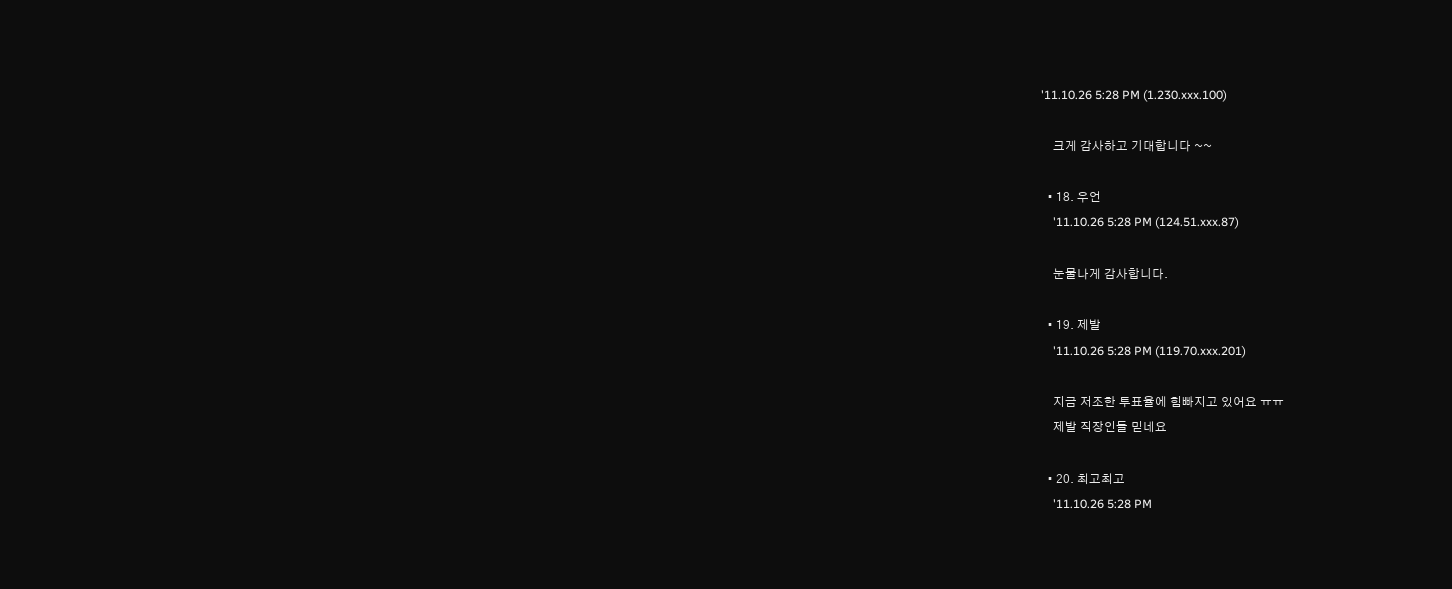'11.10.26 5:28 PM (1.230.xxx.100)

    크게 감사하고 기대합니다 ~~

  • 18. 우언
    '11.10.26 5:28 PM (124.51.xxx.87)

    눈물나게 감사합니다.

  • 19. 제발
    '11.10.26 5:28 PM (119.70.xxx.201)

    지금 저조한 투표율에 힘빠지고 있어요 ㅠㅠ
    제발 직장인들 믿네요

  • 20. 최고최고
    '11.10.26 5:28 PM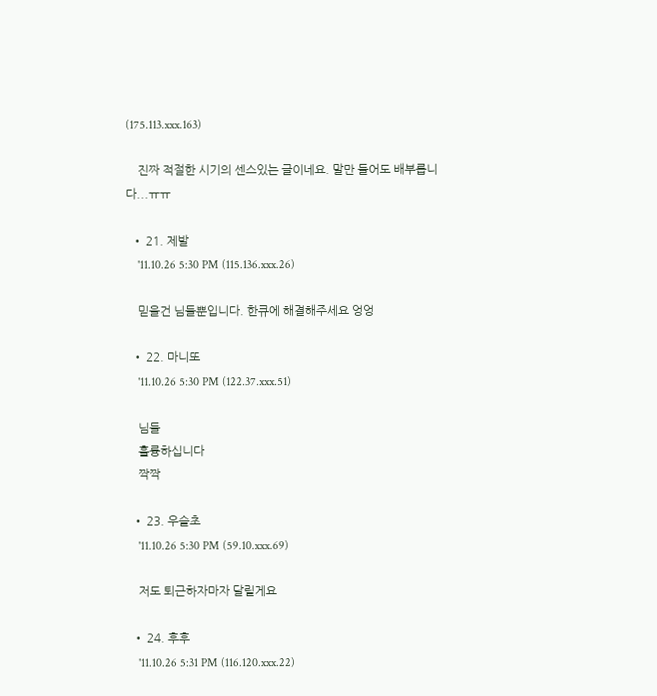(175.113.xxx.163)

    진짜 적절한 시기의 센스있는 글이네요. 말만 들어도 배부릅니다...ㅠㅠ

  • 21. 제발
    '11.10.26 5:30 PM (115.136.xxx.26)

    믿을건 님들뿐입니다. 한큐에 해결해주세요 엉엉

  • 22. 마니또
    '11.10.26 5:30 PM (122.37.xxx.51)

    님들
    훌륭하십니다
    짝짝

  • 23. 우슬초
    '11.10.26 5:30 PM (59.10.xxx.69)

    저도 퇴근하자마자 달릴게요

  • 24. 후후
    '11.10.26 5:31 PM (116.120.xxx.22)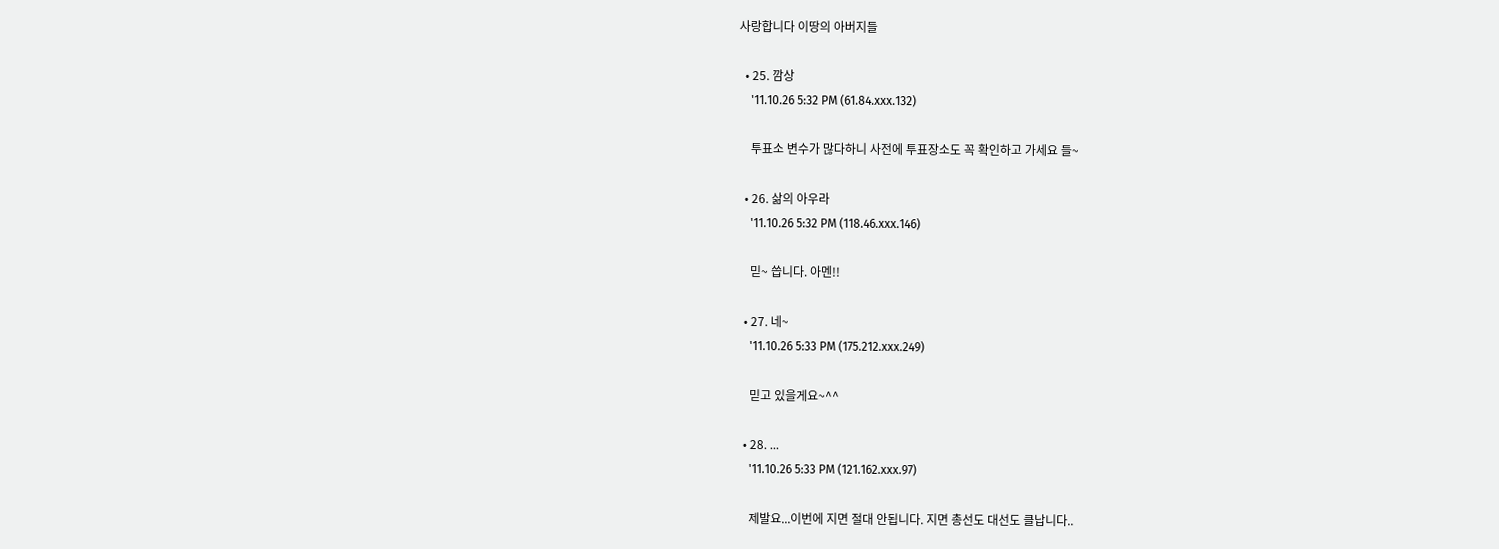사랑합니다 이땅의 아버지들

  • 25. 깜상
    '11.10.26 5:32 PM (61.84.xxx.132)

    투표소 변수가 많다하니 사전에 투표장소도 꼭 확인하고 가세요 들~

  • 26. 삶의 아우라
    '11.10.26 5:32 PM (118.46.xxx.146)

    믿~ 씁니다. 아멘!!

  • 27. 네~
    '11.10.26 5:33 PM (175.212.xxx.249)

    믿고 있을게요~^^

  • 28. ...
    '11.10.26 5:33 PM (121.162.xxx.97)

    제발요...이번에 지면 절대 안됩니다. 지면 총선도 대선도 클납니다..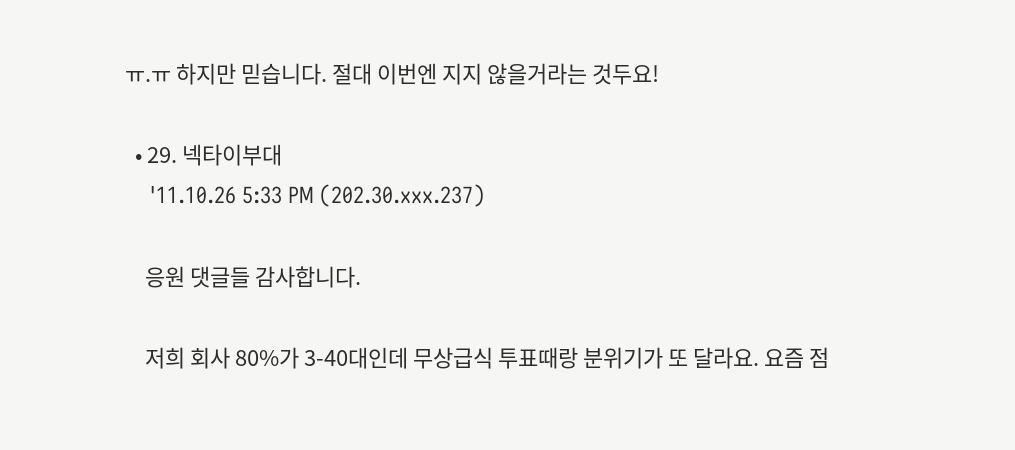ㅠ.ㅠ 하지만 믿습니다. 절대 이번엔 지지 않을거라는 것두요!

  • 29. 넥타이부대
    '11.10.26 5:33 PM (202.30.xxx.237)

    응원 댓글들 감사합니다.

    저희 회사 80%가 3-40대인데 무상급식 투표때랑 분위기가 또 달라요. 요즘 점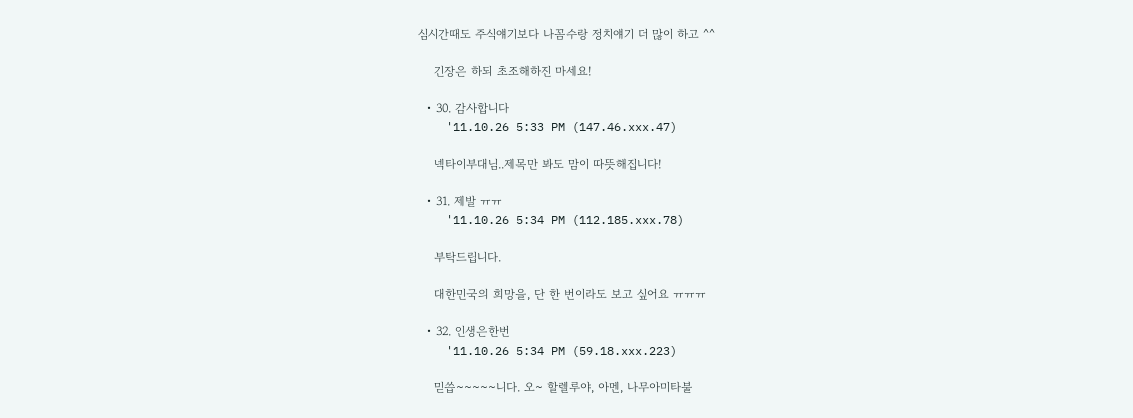심시간때도 주식얘기보다 나꼼수랑 정치얘기 더 많이 하고 ^^

    긴장은 하되 초조해하진 마세요!

  • 30. 감사합니다
    '11.10.26 5:33 PM (147.46.xxx.47)

    넥타이부대님..제목만 봐도 맘이 따뜻해집니다!

  • 31. 제발 ㅠㅠ
    '11.10.26 5:34 PM (112.185.xxx.78)

    부탁드립니다.

    대한민국의 희망을, 단 한 번이라도 보고 싶어요 ㅠㅠㅠ

  • 32. 인생은한번
    '11.10.26 5:34 PM (59.18.xxx.223)

    믿씁~~~~~니다. 오~ 할렐루야, 아멘, 나무아미타불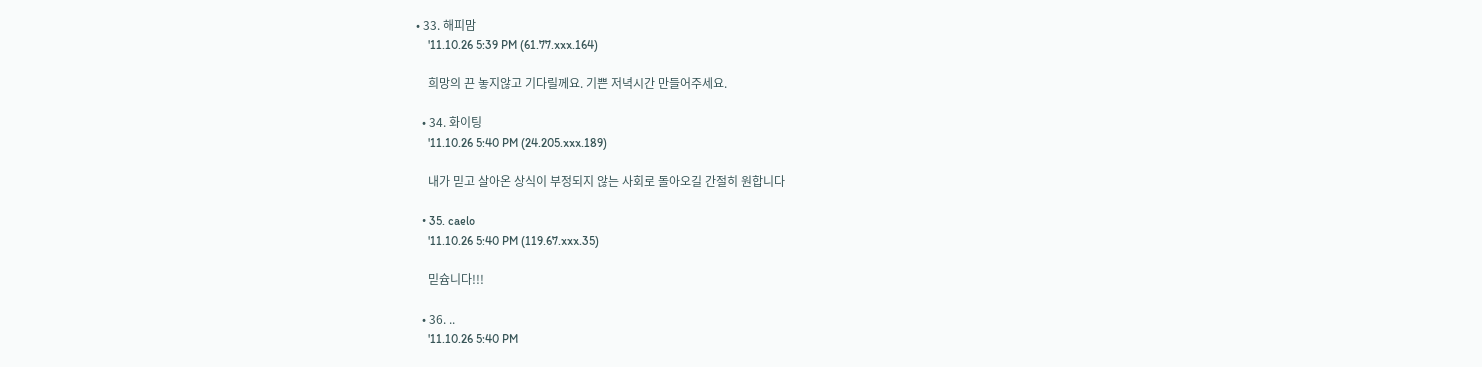• 33. 해피맘
    '11.10.26 5:39 PM (61.77.xxx.164)

    희망의 끈 놓지않고 기다릴께요. 기쁜 저녁시간 만들어주세요.

  • 34. 화이팅
    '11.10.26 5:40 PM (24.205.xxx.189)

    내가 믿고 살아온 상식이 부정되지 않는 사회로 돌아오길 간절히 원합니다

  • 35. caelo
    '11.10.26 5:40 PM (119.67.xxx.35)

    믿슘니다!!!

  • 36. ..
    '11.10.26 5:40 PM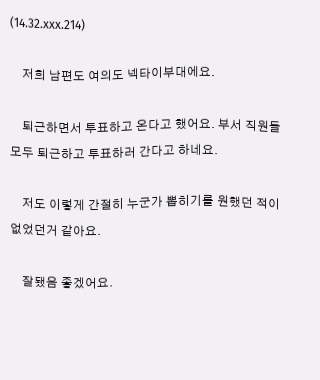(14.32.xxx.214)

    저희 남편도 여의도 넥타이부대에요.

    퇴근하면서 투표하고 온다고 했어요. 부서 직원들 모두 퇴근하고 투표하러 간다고 하네요.

    저도 이렇게 간절히 누군가 뽑히기를 원했던 적이 없었던거 같아요.

    잘됐음 좋겠어요.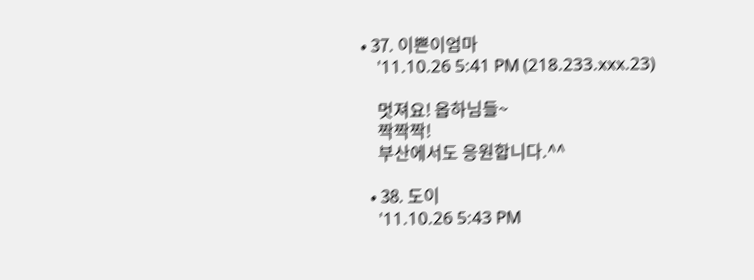• 37. 이쁜이엄마
    '11.10.26 5:41 PM (218.233.xxx.23)

    멋져요! 옵하님들~
    짝짝짝!
    부산에서도 응원합니다.^^

  • 38. 도이
    '11.10.26 5:43 PM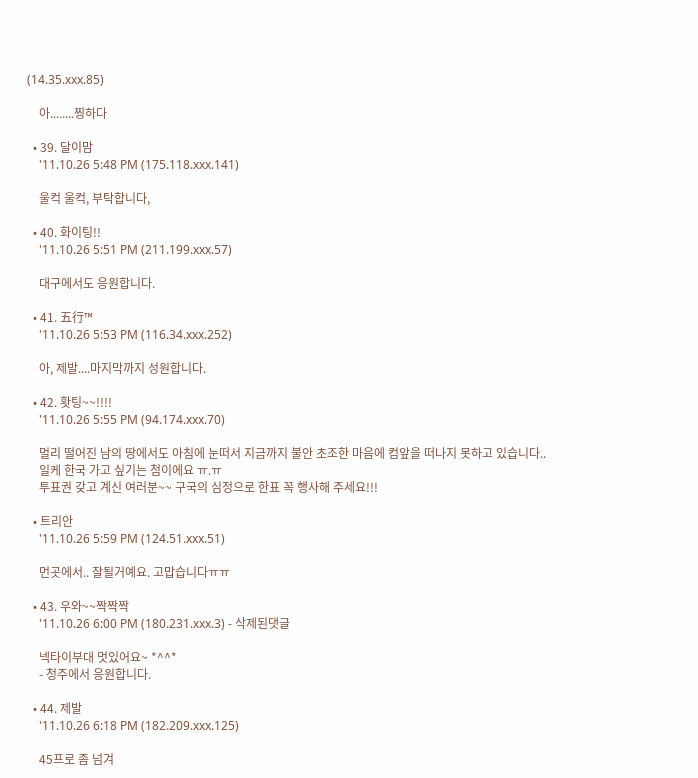(14.35.xxx.85)

    아........찡하다

  • 39. 달이맘
    '11.10.26 5:48 PM (175.118.xxx.141)

    울컥 울컥, 부탁합니다,

  • 40. 화이팅!!
    '11.10.26 5:51 PM (211.199.xxx.57)

    대구에서도 응원합니다.

  • 41. 五行™
    '11.10.26 5:53 PM (116.34.xxx.252)

    아, 제발....마지막까지 성원합니다.

  • 42. 홧팅~~!!!!
    '11.10.26 5:55 PM (94.174.xxx.70)

    멀리 떨어진 남의 땅에서도 아침에 눈떠서 지금까지 불안 초조한 마음에 컴앞을 떠나지 못하고 있습니다..
    일케 한국 가고 싶기는 첨이에요 ㅠ.ㅠ
    투표권 갖고 계신 여러분~~ 구국의 심정으로 한표 꼭 행사해 주세요!!!

  • 트리안
    '11.10.26 5:59 PM (124.51.xxx.51)

    먼곳에서.. 잘될거예요. 고맙습니다ㅠㅠ

  • 43. 우와~~짝짝짝
    '11.10.26 6:00 PM (180.231.xxx.3) - 삭제된댓글

    넥타이부대 멋있어요~ *^^*
    - 청주에서 응원합니다.

  • 44. 제발
    '11.10.26 6:18 PM (182.209.xxx.125)

    45프로 좀 넘겨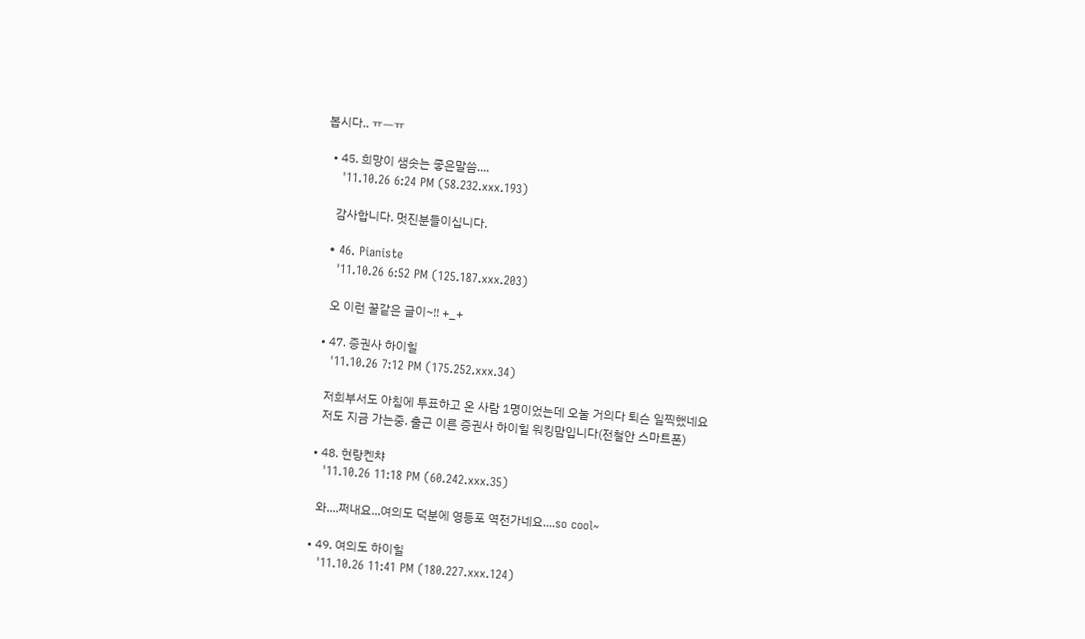봅시다.. ㅠㅡㅠ

  • 45. 희망이 샘솟는 좋은말씀....
    '11.10.26 6:24 PM (58.232.xxx.193)

    감사합니다. 멋진분들이십니다.

  • 46. Pianiste
    '11.10.26 6:52 PM (125.187.xxx.203)

    오 이런 꿀같은 글이~!! +_+

  • 47. 증권사 하이힐
    '11.10.26 7:12 PM (175.252.xxx.34)

    저희부서도 아침에 투표하고 온 사람 1명이었는데 오눌 거의다 퇴슨 일찍했네요
    저도 지금 가는중. 출근 이른 증권사 하이힐 워킹맘입니다(전철안 스마트폰)

  • 48. 현랑켄챠
    '11.10.26 11:18 PM (60.242.xxx.35)

    와....쩌내요...여의도 덕분에 영등포 역전가네요....so cool~

  • 49. 여의도 하이힐
    '11.10.26 11:41 PM (180.227.xxx.124)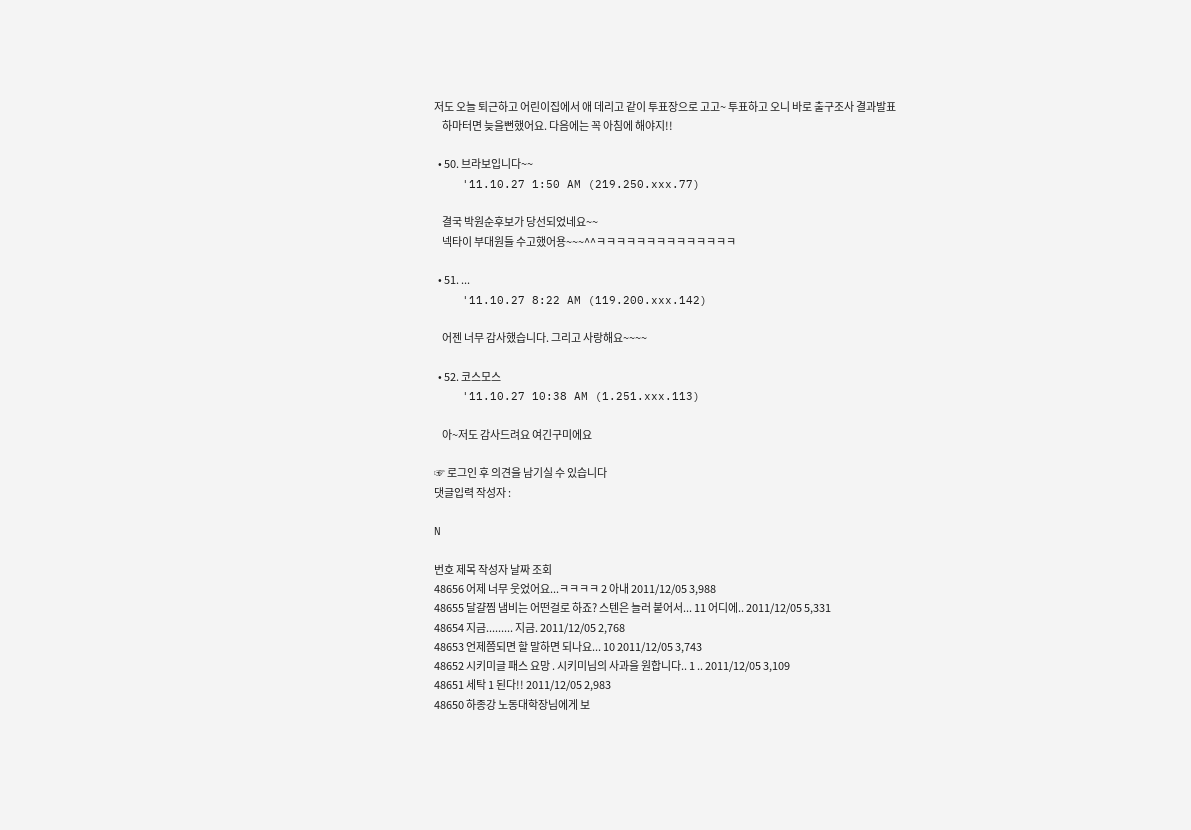저도 오늘 퇴근하고 어린이집에서 애 데리고 같이 투표장으로 고고~ 투표하고 오니 바로 출구조사 결과발표
    하마터면 늦을뻔했어요. 다음에는 꼭 아침에 해야지!!

  • 50. 브라보입니다~~
    '11.10.27 1:50 AM (219.250.xxx.77)

    결국 박원순후보가 당선되었네요~~
    넥타이 부대원들 수고했어용~~~^^ㅋㅋㅋㅋㅋㅋㅋㅋㅋㅋㅋㅋㅋㅋ

  • 51. ...
    '11.10.27 8:22 AM (119.200.xxx.142)

    어젠 너무 감사했습니다. 그리고 사랑해요~~~~

  • 52. 코스모스
    '11.10.27 10:38 AM (1.251.xxx.113)

    아~저도 감사드려요 여긴구미에요

☞ 로그인 후 의견을 남기실 수 있습니다
댓글입력 작성자 :

N

번호 제목 작성자 날짜 조회
48656 어제 너무 웃었어요...ㅋㅋㅋㅋ 2 아내 2011/12/05 3,988
48655 달걀찜 냄비는 어떤걸로 하죠? 스텐은 늘러 붙어서... 11 어디에.. 2011/12/05 5,331
48654 지금......... 지금. 2011/12/05 2,768
48653 언제쯤되면 할 말하면 되나요... 10 2011/12/05 3,743
48652 시키미글 패스 요망 . 시키미님의 사과을 원합니다.. 1 .. 2011/12/05 3,109
48651 세탁 1 된다!! 2011/12/05 2,983
48650 하종강 노동대학장님에게 보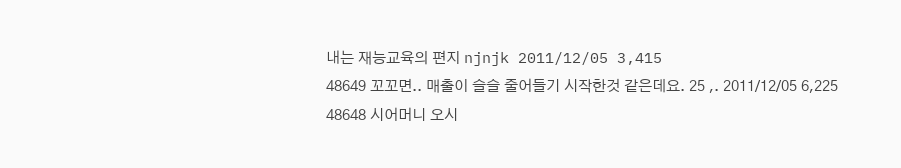내는 재능교육의 편지 njnjk 2011/12/05 3,415
48649 꼬꼬면.. 매출이 슬슬 줄어들기 시작한것 같은데요. 25 ,. 2011/12/05 6,225
48648 시어머니 오시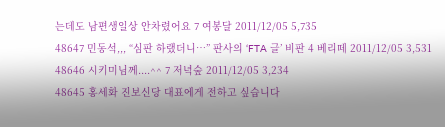는데도 남편생일상 안차렸어요 7 여봉달 2011/12/05 5,735
48647 민동석,,, “심판 하랬더니…” 판사의 ‘FTA 글’ 비판 4 베리떼 2011/12/05 3,531
48646 시키미님께....^^ 7 저녁숲 2011/12/05 3,234
48645 홍세화 진보신당 대표에게 전하고 싶습니다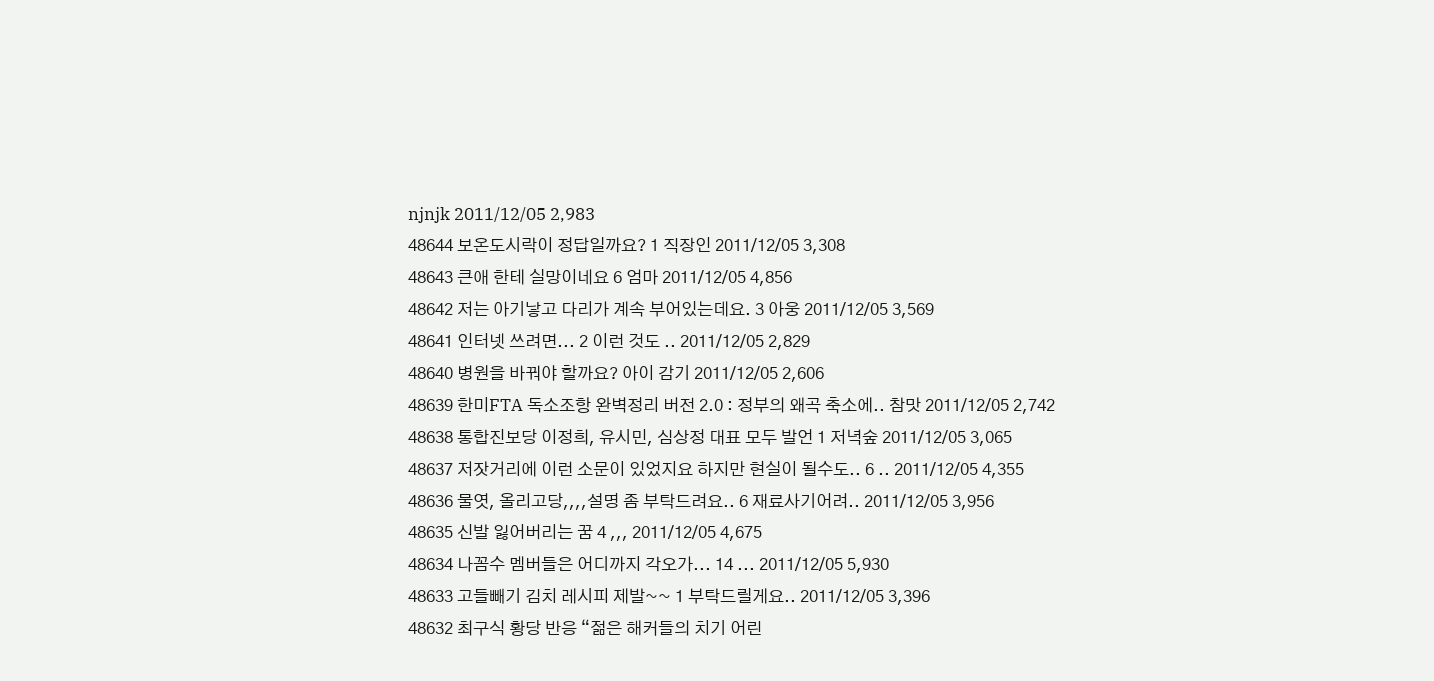njnjk 2011/12/05 2,983
48644 보온도시락이 정답일까요? 1 직장인 2011/12/05 3,308
48643 큰애 한테 실망이네요 6 엄마 2011/12/05 4,856
48642 저는 아기낳고 다리가 계속 부어있는데요. 3 아웅 2011/12/05 3,569
48641 인터넷 쓰려면... 2 이런 것도 .. 2011/12/05 2,829
48640 병원을 바꿔야 할까요? 아이 감기 2011/12/05 2,606
48639 한미FTA 독소조항 완벽정리 버전 2.0 : 정부의 왜곡 축소에.. 참맛 2011/12/05 2,742
48638 통합진보당 이정희, 유시민, 심상정 대표 모두 발언 1 저녁숲 2011/12/05 3,065
48637 저잣거리에 이런 소문이 있었지요 하지만 현실이 될수도.. 6 .. 2011/12/05 4,355
48636 물엿, 올리고당,,,,설명 좀 부탁드려요.. 6 재료사기어려.. 2011/12/05 3,956
48635 신발 잃어버리는 꿈 4 ,,, 2011/12/05 4,675
48634 나꼼수 멤버들은 어디까지 각오가... 14 ... 2011/12/05 5,930
48633 고들빼기 김치 레시피 제발~~ 1 부탁드릴게요.. 2011/12/05 3,396
48632 최구식 황당 반응 “젊은 해커들의 치기 어린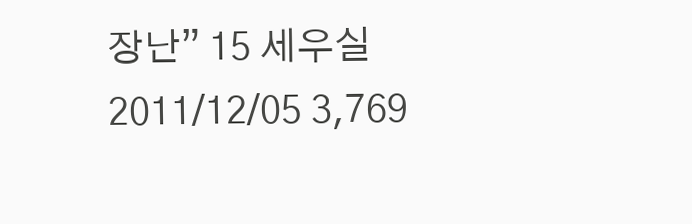장난” 15 세우실 2011/12/05 3,769